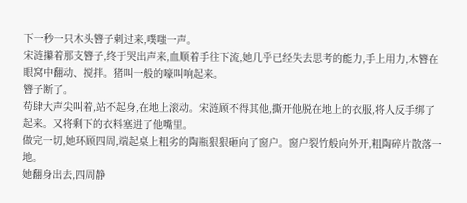下一秒一只木头簪子刺过来,噗嗤一声。
宋涟攥着那支簪子,终于哭出声来,血顺着手往下流,她几乎已经失去思考的能力,手上用力,木簪在眼窝中翻动、搅拌。猪叫一般的嚎叫响起来。
簪子断了。
苟肆大声尖叫着,站不起身,在地上滚动。宋涟顾不得其他,撕开他脱在地上的衣服,将人反手绑了起来。又将剩下的衣料塞进了他嘴里。
做完一切,她环顾四周,端起桌上粗劣的陶瓶狠狠砸向了窗户。窗户裂竹般向外开,粗陶碎片散落一地。
她翻身出去,四周静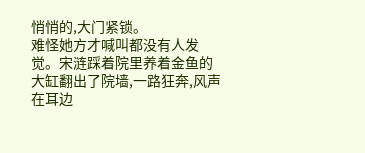悄悄的,大门紧锁。
难怪她方才喊叫都没有人发觉。宋涟踩着院里养着金鱼的大缸翻出了院墙,一路狂奔,风声在耳边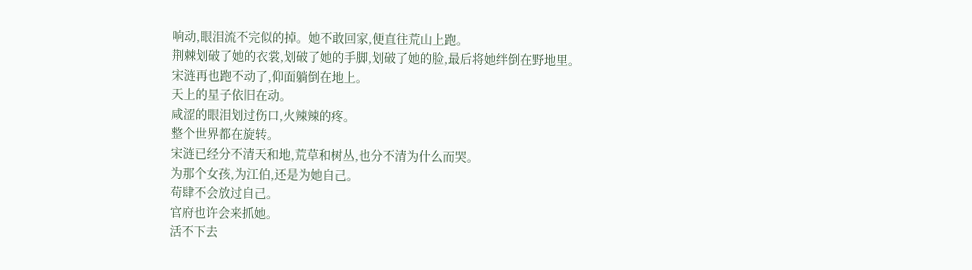响动,眼泪流不完似的掉。她不敢回家,便直往荒山上跑。
荆棘划破了她的衣裳,划破了她的手脚,划破了她的脸,最后将她绊倒在野地里。
宋涟再也跑不动了,仰面躺倒在地上。
天上的星子依旧在动。
咸涩的眼泪划过伤口,火辣辣的疼。
整个世界都在旋转。
宋涟已经分不清天和地,荒草和树丛,也分不清为什么而哭。
为那个女孩,为江伯,还是为她自己。
苟肆不会放过自己。
官府也许会来抓她。
活不下去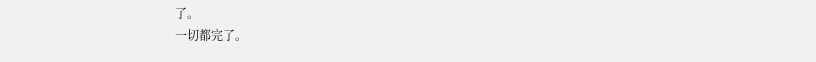了。
一切都完了。